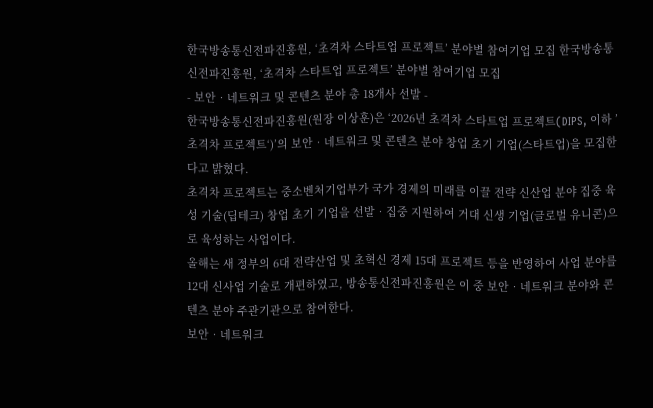한국방송통신전파진흥원, ‘초격차 스타트업 프로젝트’ 분야별 참여기업 모집 한국방송통신전파진흥원, ‘초격차 스타트업 프로젝트’ 분야별 참여기업 모집
- 보안‧네트워크 및 콘텐츠 분야 총 18개사 선발 -
한국방송통신전파진흥원(원장 이상훈)은 ‘2026년 초격차 스타트업 프로젝트(DIPS, 이하 ’초격차 프로젝트‘)’의 보안‧네트워크 및 콘텐츠 분야 창업 초기 기업(스타트업)을 모집한다고 밝혔다.
초격차 프로젝트는 중소벤처기업부가 국가 경제의 미래를 이끌 전략 신산업 분야 집중 육성 기술(딥테크) 창업 초기 기업을 선발‧집중 지원하여 거대 신생 기업(글로벌 유니콘)으로 육성하는 사업이다.
올해는 새 정부의 6대 전략산업 및 초혁신 경제 15대 프로젝트 등을 반영하여 사업 분야를 12대 신사업 기술로 개편하였고, 방송통신전파진흥원은 이 중 보안‧네트워크 분야와 콘텐츠 분야 주관기관으로 참여한다.
보안‧네트워크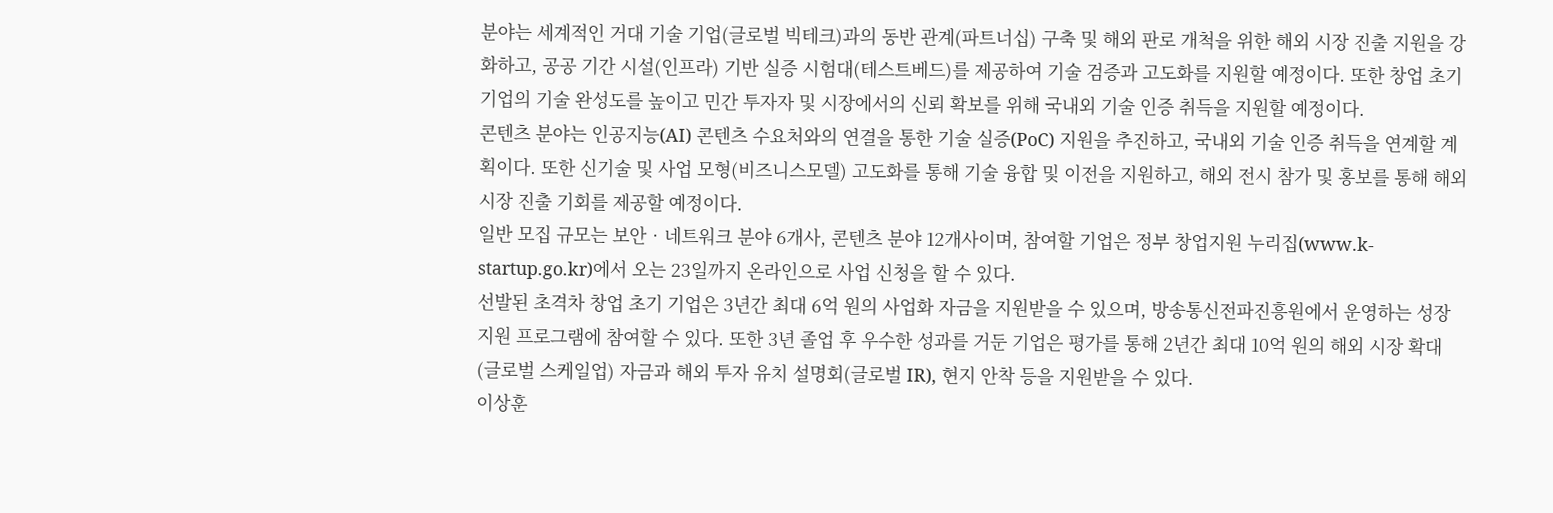분야는 세계적인 거대 기술 기업(글로벌 빅테크)과의 동반 관계(파트너십) 구축 및 해외 판로 개척을 위한 해외 시장 진출 지원을 강화하고, 공공 기간 시설(인프라) 기반 실증 시험대(테스트베드)를 제공하여 기술 검증과 고도화를 지원할 예정이다. 또한 창업 초기 기업의 기술 완성도를 높이고 민간 투자자 및 시장에서의 신뢰 확보를 위해 국내외 기술 인증 취득을 지원할 예정이다.
콘텐츠 분야는 인공지능(AI) 콘텐츠 수요처와의 연결을 통한 기술 실증(PoC) 지원을 추진하고, 국내외 기술 인증 취득을 연계할 계획이다. 또한 신기술 및 사업 모형(비즈니스모델) 고도화를 통해 기술 융합 및 이전을 지원하고, 해외 전시 참가 및 홍보를 통해 해외 시장 진출 기회를 제공할 예정이다.
일반 모집 규모는 보안‧네트워크 분야 6개사, 콘텐츠 분야 12개사이며, 참여할 기업은 정부 창업지원 누리집(www.k-startup.go.kr)에서 오는 23일까지 온라인으로 사업 신청을 할 수 있다.
선발된 초격차 창업 초기 기업은 3년간 최대 6억 원의 사업화 자금을 지원받을 수 있으며, 방송통신전파진흥원에서 운영하는 성장 지원 프로그램에 참여할 수 있다. 또한 3년 졸업 후 우수한 성과를 거둔 기업은 평가를 통해 2년간 최대 10억 원의 해외 시장 확대(글로벌 스케일업) 자금과 해외 투자 유치 설명회(글로벌 IR), 현지 안착 등을 지원받을 수 있다.
이상훈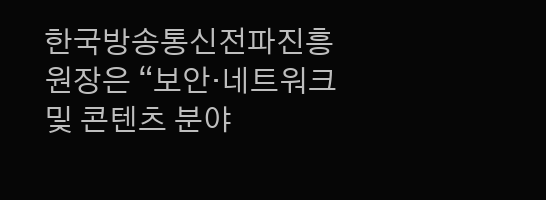한국방송통신전파진흥원장은 “보안‧네트워크 및 콘텐츠 분야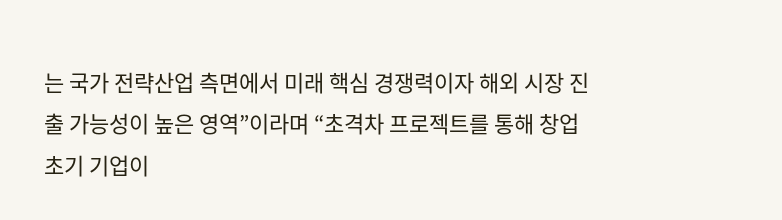는 국가 전략산업 측면에서 미래 핵심 경쟁력이자 해외 시장 진출 가능성이 높은 영역”이라며 “초격차 프로젝트를 통해 창업 초기 기업이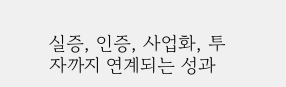실증, 인증, 사업화, 투자까지 연계되는 성과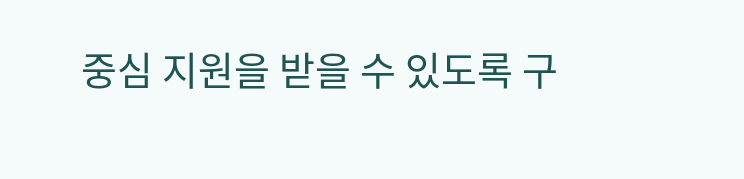중심 지원을 받을 수 있도록 구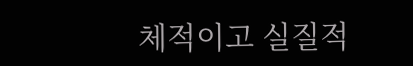체적이고 실질적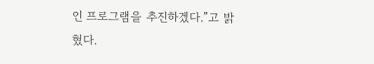인 프로그램을 추진하겠다.”고 밝혔다.